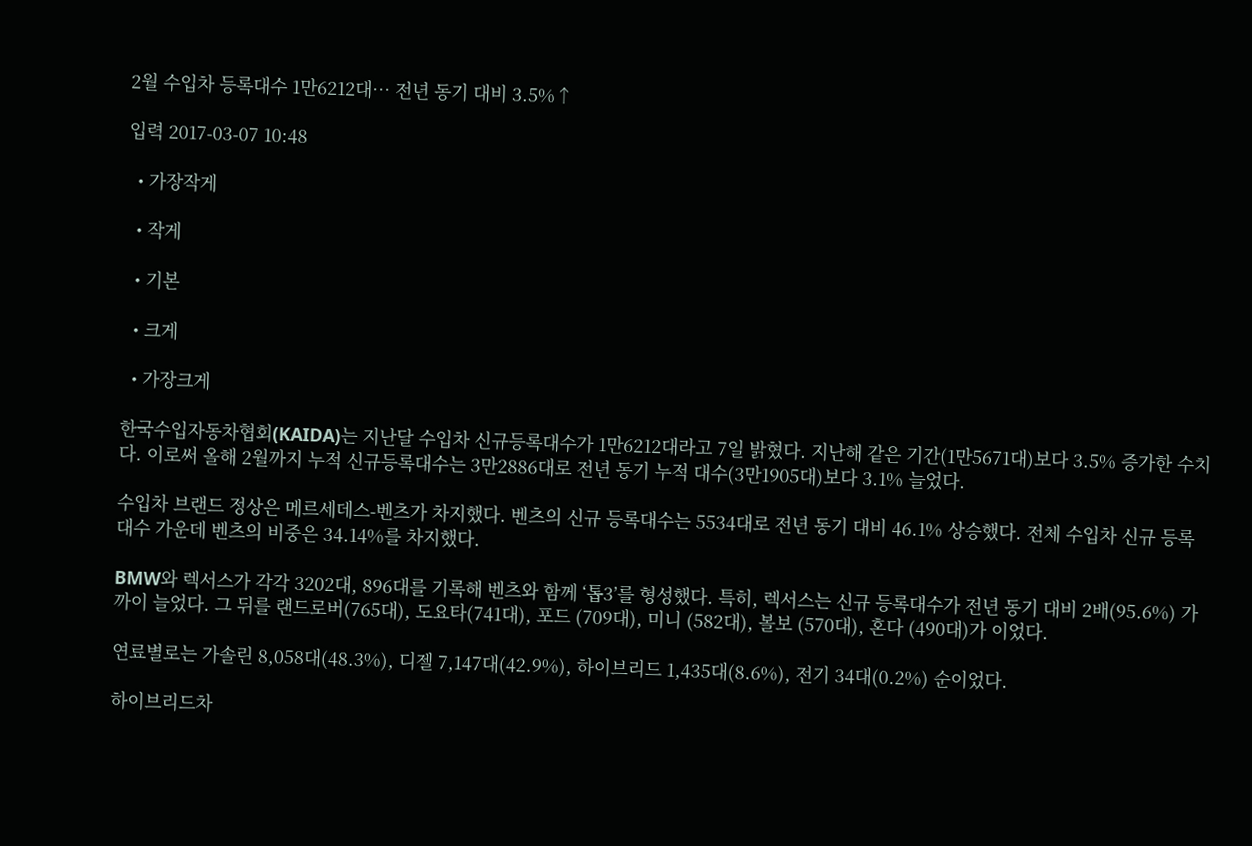2월 수입차 등록대수 1만6212대… 전년 동기 대비 3.5%↑

입력 2017-03-07 10:48

  • 가장작게

  • 작게

  • 기본

  • 크게

  • 가장크게

한국수입자동차협회(KAIDA)는 지난달 수입차 신규등록대수가 1만6212대라고 7일 밝혔다. 지난해 같은 기간(1만5671대)보다 3.5% 증가한 수치다. 이로써 올해 2월까지 누적 신규등록대수는 3만2886대로 전년 동기 누적 대수(3만1905대)보다 3.1% 늘었다.

수입차 브랜드 정상은 메르세데스-벤츠가 차지했다. 벤츠의 신규 등록대수는 5534대로 전년 동기 대비 46.1% 상승했다. 전체 수입차 신규 등록 대수 가운데 벤츠의 비중은 34.14%를 차지했다.

BMW와 렉서스가 각각 3202대, 896대를 기록해 벤츠와 함께 ‘톱3’를 형성했다. 특히, 렉서스는 신규 등록대수가 전년 동기 대비 2배(95.6%) 가까이 늘었다. 그 뒤를 랜드로버(765대), 도요타(741대), 포드 (709대), 미니 (582대), 볼보 (570대), 혼다 (490대)가 이었다.

연료별로는 가솔린 8,058대(48.3%), 디젤 7,147대(42.9%), 하이브리드 1,435대(8.6%), 전기 34대(0.2%) 순이었다.

하이브리드차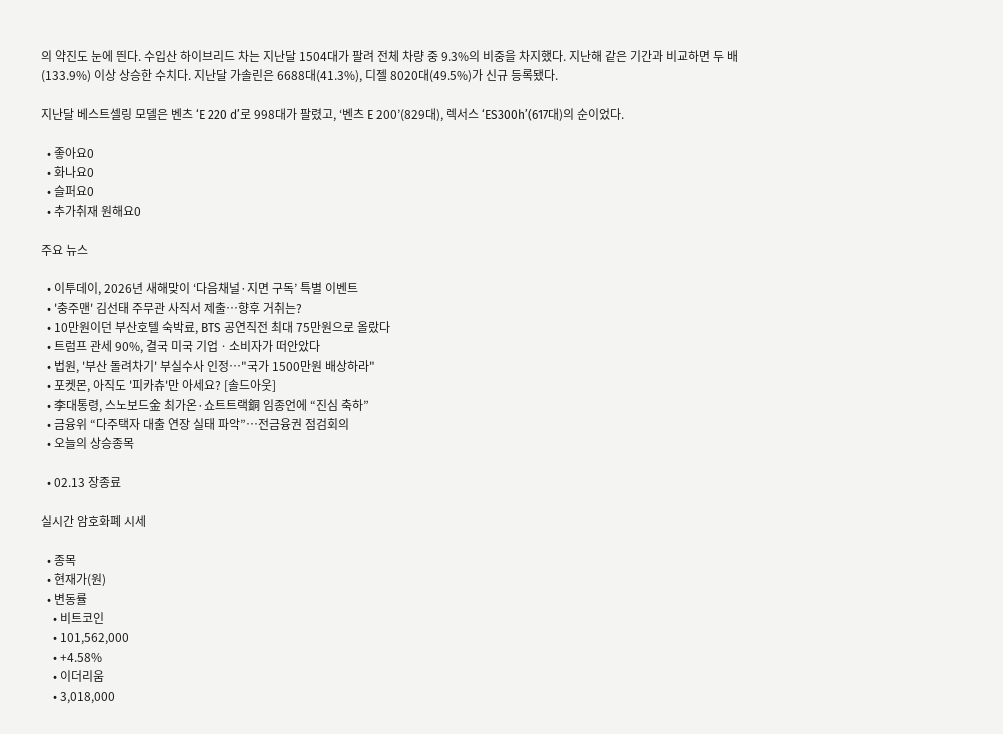의 약진도 눈에 띈다. 수입산 하이브리드 차는 지난달 1504대가 팔려 전체 차량 중 9.3%의 비중을 차지했다. 지난해 같은 기간과 비교하면 두 배(133.9%) 이상 상승한 수치다. 지난달 가솔린은 6688대(41.3%), 디젤 8020대(49.5%)가 신규 등록됐다.

지난달 베스트셀링 모델은 벤츠 ‘E 220 d’로 998대가 팔렸고, ‘벤츠 E 200’(829대), 렉서스 ‘ES300h’(617대)의 순이었다.

  • 좋아요0
  • 화나요0
  • 슬퍼요0
  • 추가취재 원해요0

주요 뉴스

  • 이투데이, 2026년 새해맞이 ‘다음채널·지면 구독’ 특별 이벤트
  • '충주맨' 김선태 주무관 사직서 제출…향후 거취는?
  • 10만원이던 부산호텔 숙박료, BTS 공연직전 최대 75만원으로 올랐다
  • 트럼프 관세 90%, 결국 미국 기업ㆍ소비자가 떠안았다
  • 법원, '부산 돌려차기' 부실수사 인정…"국가 1500만원 배상하라"
  • 포켓몬, 아직도 '피카츄'만 아세요? [솔드아웃]
  • 李대통령, 스노보드金 최가온·쇼트트랙銅 임종언에 “진심 축하”
  • 금융위 “다주택자 대출 연장 실태 파악”⋯전금융권 점검회의
  • 오늘의 상승종목

  • 02.13 장종료

실시간 암호화폐 시세

  • 종목
  • 현재가(원)
  • 변동률
    • 비트코인
    • 101,562,000
    • +4.58%
    • 이더리움
    • 3,018,000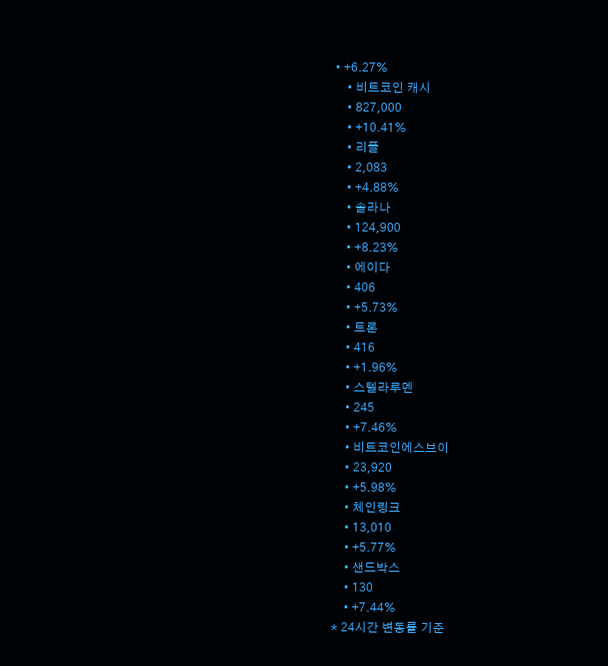• +6.27%
    • 비트코인 캐시
    • 827,000
    • +10.41%
    • 리플
    • 2,083
    • +4.88%
    • 솔라나
    • 124,900
    • +8.23%
    • 에이다
    • 406
    • +5.73%
    • 트론
    • 416
    • +1.96%
    • 스텔라루멘
    • 245
    • +7.46%
    • 비트코인에스브이
    • 23,920
    • +5.98%
    • 체인링크
    • 13,010
    • +5.77%
    • 샌드박스
    • 130
    • +7.44%
* 24시간 변동률 기준